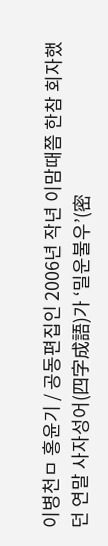이병천ㅁ 홍윤기 / 공동편집인 2006년 작년 이맘때쯤 한참 회자했던 연말 사자성어(四字成語)가 ‘밀운불우’(密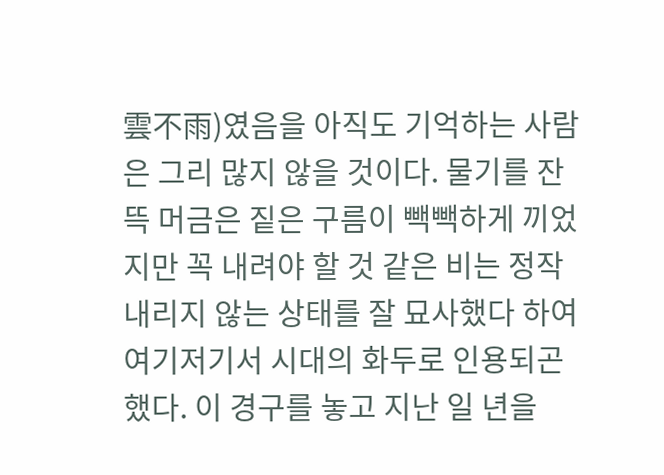雲不雨)였음을 아직도 기억하는 사람은 그리 많지 않을 것이다. 물기를 잔뜩 머금은 짙은 구름이 빽빽하게 끼었지만 꼭 내려야 할 것 같은 비는 정작 내리지 않는 상태를 잘 묘사했다 하여 여기저기서 시대의 화두로 인용되곤 했다. 이 경구를 놓고 지난 일 년을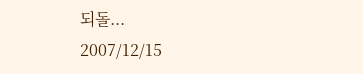되돌...
2007/12/15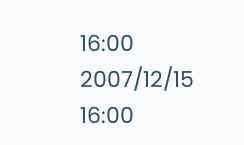16:00 2007/12/15 16:00